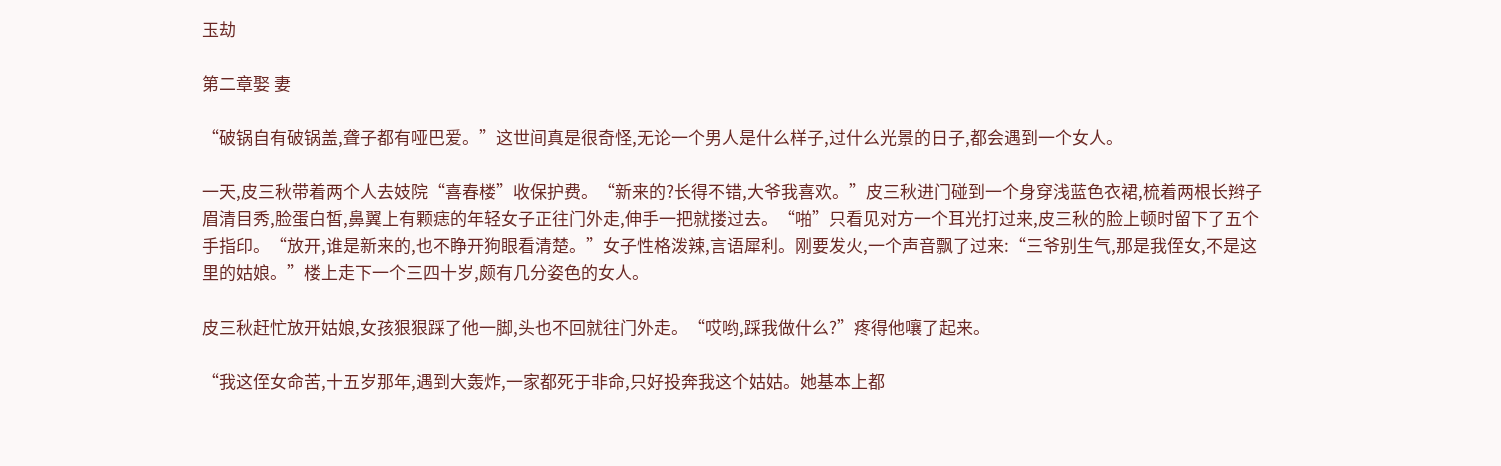玉劫

第二章娶 妻

“破锅自有破锅盖,聋子都有哑巴爱。”这世间真是很奇怪,无论一个男人是什么样子,过什么光景的日子,都会遇到一个女人。

一天,皮三秋带着两个人去妓院“喜春楼”收保护费。“新来的?长得不错,大爷我喜欢。”皮三秋进门碰到一个身穿浅蓝色衣裙,梳着两根长辫子眉清目秀,脸蛋白皙,鼻翼上有颗痣的年轻女子正往门外走,伸手一把就搂过去。“啪”只看见对方一个耳光打过来,皮三秋的脸上顿时留下了五个手指印。“放开,谁是新来的,也不睁开狗眼看清楚。”女子性格泼辣,言语犀利。刚要发火,一个声音飘了过来:“三爷别生气,那是我侄女,不是这里的姑娘。”楼上走下一个三四十岁,颇有几分姿色的女人。

皮三秋赶忙放开姑娘,女孩狠狠踩了他一脚,头也不回就往门外走。“哎哟,踩我做什么?”疼得他嚷了起来。

“我这侄女命苦,十五岁那年,遇到大轰炸,一家都死于非命,只好投奔我这个姑姑。她基本上都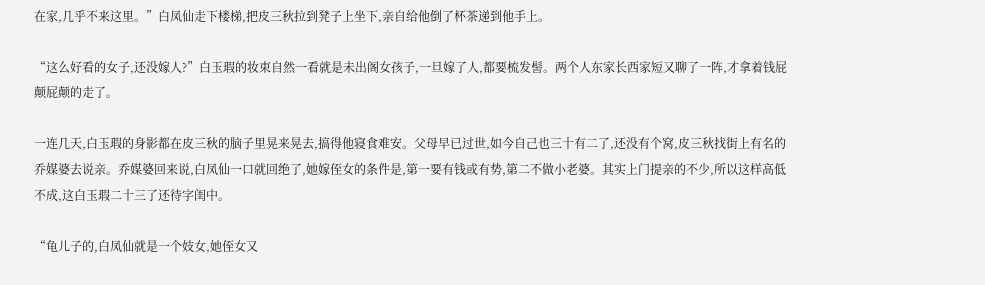在家,几乎不来这里。”白凤仙走下楼梯,把皮三秋拉到凳子上坐下,亲自给他倒了杯茶递到他手上。

“这么好看的女子,还没嫁人?”白玉瑕的妆束自然一看就是未出阁女孩子,一旦嫁了人,都要梳发髻。两个人东家长西家短又聊了一阵,才拿着钱屁颠屁颠的走了。

一连几天,白玉瑕的身影都在皮三秋的脑子里晃来晃去,搞得他寝食难安。父母早已过世,如今自己也三十有二了,还没有个窝,皮三秋找街上有名的乔媒婆去说亲。乔媒婆回来说,白凤仙一口就回绝了,她嫁侄女的条件是,第一要有钱或有势,第二不做小老婆。其实上门提亲的不少,所以这样高低不成,这白玉瑕二十三了还待字闺中。

“龟儿子的,白凤仙就是一个妓女,她侄女又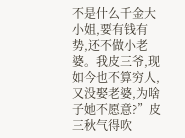不是什么千金大小姐,要有钱有势,还不做小老婆。我皮三爷,现如今也不算穷人,又没娶老婆,为啥子她不愿意?”皮三秋气得吹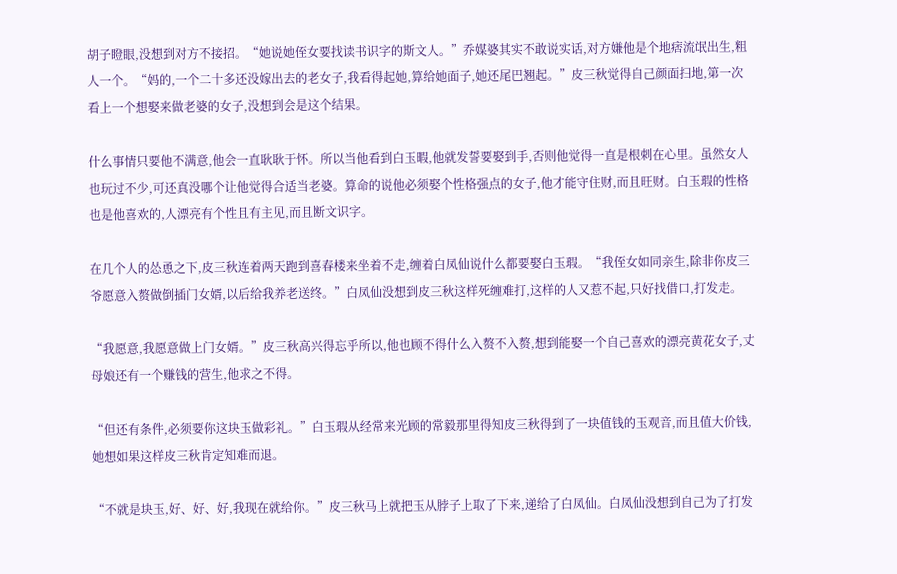胡子瞪眼,没想到对方不接招。“她说她侄女要找读书识字的斯文人。”乔媒婆其实不敢说实话,对方嫌他是个地痞流氓出生,粗人一个。“妈的,一个二十多还没嫁出去的老女子,我看得起她,算给她面子,她还尾巴翘起。”皮三秋觉得自己颜面扫地,第一次看上一个想娶来做老婆的女子,没想到会是这个结果。

什么事情只要他不满意,他会一直耿耿于怀。所以当他看到白玉暇,他就发誓要娶到手,否则他觉得一直是根刺在心里。虽然女人也玩过不少,可还真没哪个让他觉得合适当老婆。算命的说他必须娶个性格强点的女子,他才能守住财,而且旺财。白玉瑕的性格也是他喜欢的,人漂亮有个性且有主见,而且断文识字。

在几个人的怂恿之下,皮三秋连着两天跑到喜春楼来坐着不走,缠着白凤仙说什么都要娶白玉瑕。“我侄女如同亲生,除非你皮三爷愿意入赘做倒插门女婿,以后给我养老送终。”白凤仙没想到皮三秋这样死缠难打,这样的人又惹不起,只好找借口,打发走。

“我愿意,我愿意做上门女婿。”皮三秋高兴得忘乎所以,他也顾不得什么入赘不入赘,想到能娶一个自己喜欢的漂亮黄花女子,丈母娘还有一个赚钱的营生,他求之不得。

“但还有条件,必须要你这块玉做彩礼。”白玉瑕从经常来光顾的常毅那里得知皮三秋得到了一块值钱的玉观音,而且值大价钱,她想如果这样皮三秋肯定知难而退。

“不就是块玉,好、好、好,我现在就给你。”皮三秋马上就把玉从脖子上取了下来,递给了白凤仙。白凤仙没想到自己为了打发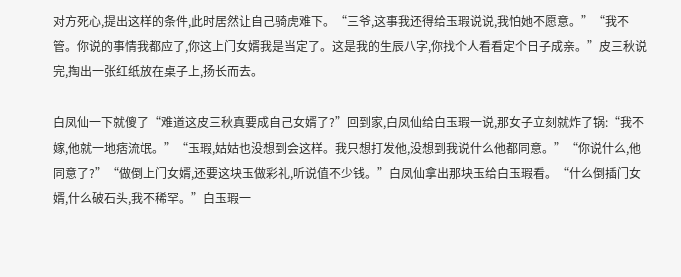对方死心,提出这样的条件,此时居然让自己骑虎难下。“三爷,这事我还得给玉瑕说说,我怕她不愿意。”“我不管。你说的事情我都应了,你这上门女婿我是当定了。这是我的生辰八字,你找个人看看定个日子成亲。”皮三秋说完,掏出一张红纸放在桌子上,扬长而去。

白凤仙一下就傻了“难道这皮三秋真要成自己女婿了?”回到家,白凤仙给白玉瑕一说,那女子立刻就炸了锅:“我不嫁,他就一地痞流氓。”“玉瑕,姑姑也没想到会这样。我只想打发他,没想到我说什么他都同意。”“你说什么,他同意了?”“做倒上门女婿,还要这块玉做彩礼,听说值不少钱。”白凤仙拿出那块玉给白玉瑕看。“什么倒插门女婿,什么破石头,我不稀罕。”白玉瑕一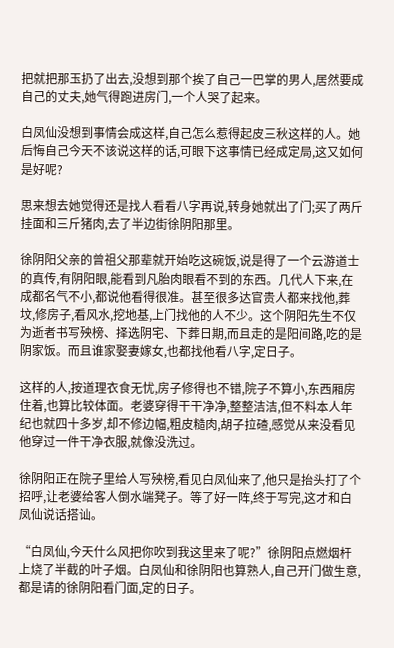把就把那玉扔了出去,没想到那个挨了自己一巴掌的男人,居然要成自己的丈夫,她气得跑进房门,一个人哭了起来。

白凤仙没想到事情会成这样,自己怎么惹得起皮三秋这样的人。她后悔自己今天不该说这样的话,可眼下这事情已经成定局,这又如何是好呢?

思来想去她觉得还是找人看看八字再说,转身她就出了门;买了两斤挂面和三斤猪肉,去了半边街徐阴阳那里。

徐阴阳父亲的曾祖父那辈就开始吃这碗饭,说是得了一个云游道士的真传,有阴阳眼,能看到凡胎肉眼看不到的东西。几代人下来,在成都名气不小,都说他看得很准。甚至很多达官贵人都来找他,葬坟,修房子,看风水,挖地基,上门找他的人不少。这个阴阳先生不仅为逝者书写殃榜、择选阴宅、下葬日期,而且走的是阳间路,吃的是阴家饭。而且谁家娶妻嫁女,也都找他看八字,定日子。

这样的人,按道理衣食无忧,房子修得也不错,院子不算小,东西厢房住着,也算比较体面。老婆穿得干干净净,整整洁洁,但不料本人年纪也就四十多岁,却不修边幅,粗皮糙肉,胡子拉碴,感觉从来没看见他穿过一件干净衣服,就像没洗过。

徐阴阳正在院子里给人写殃榜,看见白凤仙来了,他只是抬头打了个招呼,让老婆给客人倒水端凳子。等了好一阵,终于写完,这才和白凤仙说话搭讪。

“白凤仙,今天什么风把你吹到我这里来了呢?”徐阴阳点燃烟杆上烧了半截的叶子烟。白凤仙和徐阴阳也算熟人,自己开门做生意,都是请的徐阴阳看门面,定的日子。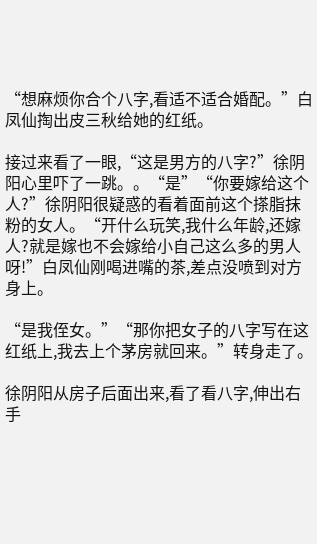“想麻烦你合个八字,看适不适合婚配。”白凤仙掏出皮三秋给她的红纸。

接过来看了一眼,“这是男方的八字?”徐阴阳心里吓了一跳。。“是”“你要嫁给这个人?”徐阴阳很疑惑的看着面前这个搽脂抹粉的女人。“开什么玩笑,我什么年龄,还嫁人?就是嫁也不会嫁给小自己这么多的男人呀!”白凤仙刚喝进嘴的茶,差点没喷到对方身上。

“是我侄女。”“那你把女子的八字写在这红纸上,我去上个茅房就回来。”转身走了。

徐阴阳从房子后面出来,看了看八字,伸出右手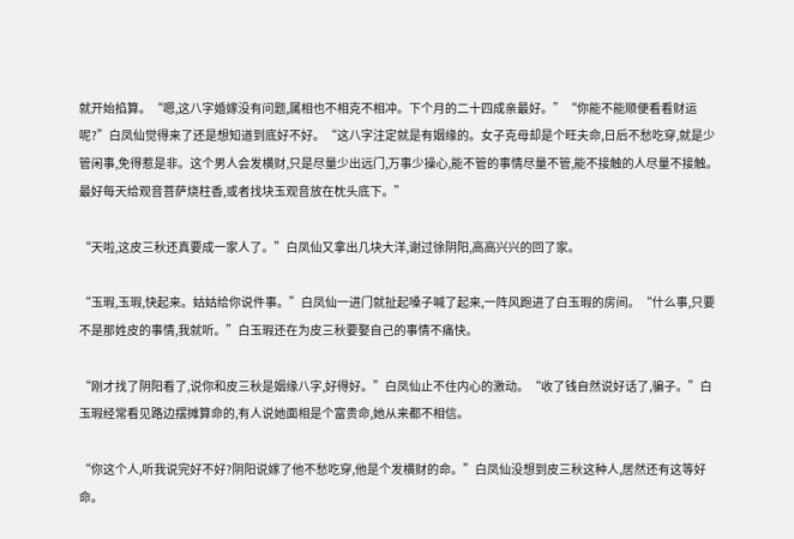就开始掐算。“嗯,这八字婚嫁没有问题,属相也不相克不相冲。下个月的二十四成亲最好。”“你能不能顺便看看财运呢?”白凤仙觉得来了还是想知道到底好不好。“这八字注定就是有姻缘的。女子克母却是个旺夫命,日后不愁吃穿,就是少管闲事,免得惹是非。这个男人会发横财,只是尽量少出远门,万事少操心,能不管的事情尽量不管,能不接触的人尽量不接触。最好每天给观音菩萨烧柱香,或者找块玉观音放在枕头底下。”

“天啦,这皮三秋还真要成一家人了。”白凤仙又拿出几块大洋,谢过徐阴阳,高高兴兴的回了家。

“玉瑕,玉瑕,快起来。姑姑给你说件事。”白凤仙一进门就扯起嗓子喊了起来,一阵风跑进了白玉瑕的房间。“什么事,只要不是那姓皮的事情,我就听。”白玉瑕还在为皮三秋要娶自己的事情不痛快。

“刚才找了阴阳看了,说你和皮三秋是姻缘八字,好得好。”白凤仙止不住内心的激动。“收了钱自然说好话了,骗子。”白玉瑕经常看见路边摆摊算命的,有人说她面相是个富贵命,她从来都不相信。

“你这个人,听我说完好不好?阴阳说嫁了他不愁吃穿,他是个发横财的命。”白凤仙没想到皮三秋这种人,居然还有这等好命。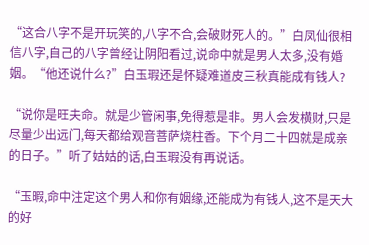“这合八字不是开玩笑的,八字不合,会破财死人的。”白凤仙很相信八字,自己的八字曾经让阴阳看过,说命中就是男人太多,没有婚姻。“他还说什么?”白玉瑕还是怀疑难道皮三秋真能成有钱人?

“说你是旺夫命。就是少管闲事,免得惹是非。男人会发横财,只是尽量少出远门,每天都给观音菩萨烧柱香。下个月二十四就是成亲的日子。”听了姑姑的话,白玉瑕没有再说话。

“玉暇,命中注定这个男人和你有姻缘,还能成为有钱人,这不是天大的好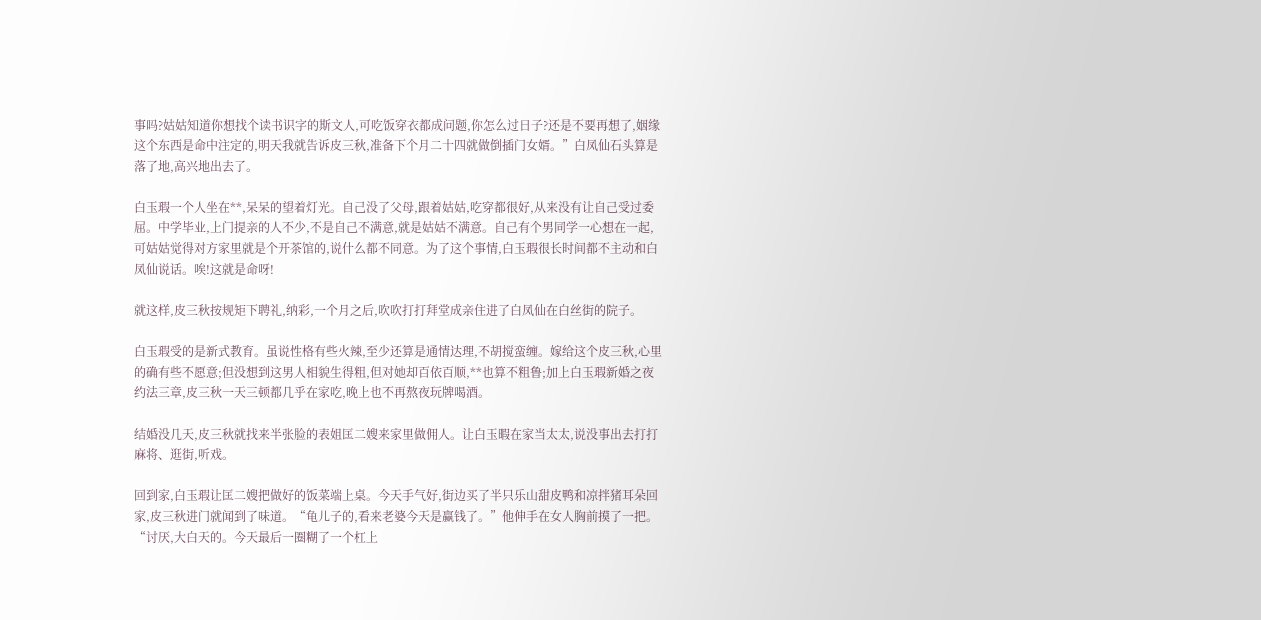事吗?姑姑知道你想找个读书识字的斯文人,可吃饭穿衣都成问题,你怎么过日子?还是不要再想了,姻缘这个东西是命中注定的,明天我就告诉皮三秋,准备下个月二十四就做倒插门女婿。”白凤仙石头算是落了地,高兴地出去了。

白玉瑕一个人坐在**,呆呆的望着灯光。自己没了父母,跟着姑姑,吃穿都很好,从来没有让自己受过委屈。中学毕业,上门提亲的人不少,不是自己不满意,就是姑姑不满意。自己有个男同学一心想在一起,可姑姑觉得对方家里就是个开茶馆的,说什么都不同意。为了这个事情,白玉瑕很长时间都不主动和白凤仙说话。唉!这就是命呀!

就这样,皮三秋按规矩下聘礼,纳彩,一个月之后,吹吹打打拜堂成亲住进了白凤仙在白丝街的院子。

白玉瑕受的是新式教育。虽说性格有些火辣,至少还算是通情达理,不胡搅蛮缠。嫁给这个皮三秋,心里的确有些不愿意;但没想到这男人相貌生得粗,但对她却百依百顺,**也算不粗鲁;加上白玉瑕新婚之夜约法三章,皮三秋一天三顿都几乎在家吃,晚上也不再熬夜玩牌喝酒。

结婚没几天,皮三秋就找来半张脸的表姐匡二嫂来家里做佣人。让白玉暇在家当太太,说没事出去打打麻将、逛街,听戏。

回到家,白玉瑕让匡二嫂把做好的饭菜端上桌。今天手气好,街边买了半只乐山甜皮鸭和凉拌猪耳朵回家,皮三秋进门就闻到了味道。“龟儿子的,看来老婆今天是赢钱了。”他伸手在女人胸前摸了一把。“讨厌,大白天的。今天最后一圈糊了一个杠上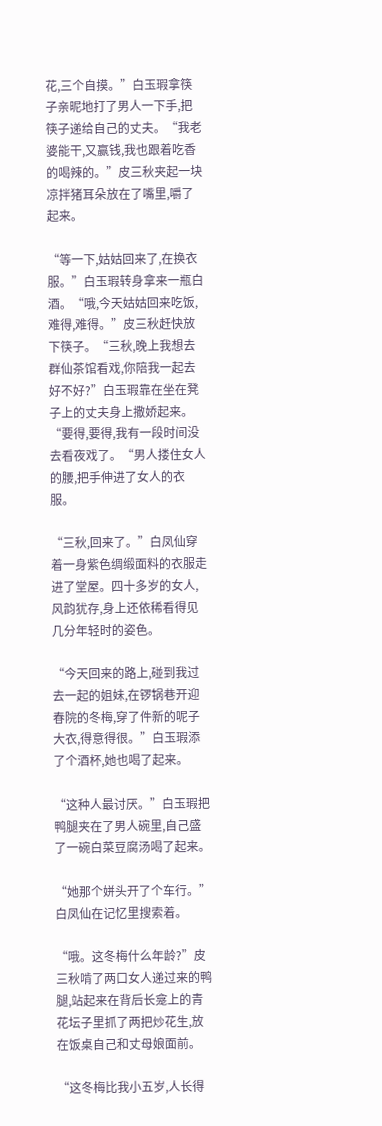花,三个自摸。”白玉瑕拿筷子亲昵地打了男人一下手,把筷子递给自己的丈夫。“我老婆能干,又赢钱,我也跟着吃香的喝辣的。”皮三秋夹起一块凉拌猪耳朵放在了嘴里,嚼了起来。

“等一下,姑姑回来了,在换衣服。”白玉瑕转身拿来一瓶白酒。“哦,今天姑姑回来吃饭,难得,难得。”皮三秋赶快放下筷子。“三秋,晚上我想去群仙茶馆看戏,你陪我一起去好不好?”白玉瑕靠在坐在凳子上的丈夫身上撒娇起来。“要得,要得,我有一段时间没去看夜戏了。“男人搂住女人的腰,把手伸进了女人的衣服。

“三秋,回来了。”白凤仙穿着一身紫色绸缎面料的衣服走进了堂屋。四十多岁的女人,风韵犹存,身上还依稀看得见几分年轻时的姿色。

“今天回来的路上,碰到我过去一起的姐妹,在锣锅巷开迎春院的冬梅,穿了件新的呢子大衣,得意得很。”白玉瑕添了个酒杯,她也喝了起来。

“这种人最讨厌。”白玉瑕把鸭腿夹在了男人碗里,自己盛了一碗白菜豆腐汤喝了起来。

“她那个姘头开了个车行。”白凤仙在记忆里搜索着。

“哦。这冬梅什么年龄?”皮三秋啃了两口女人递过来的鸭腿,站起来在背后长龛上的青花坛子里抓了两把炒花生,放在饭桌自己和丈母娘面前。

“这冬梅比我小五岁,人长得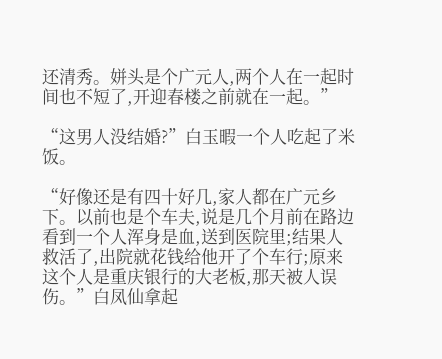还清秀。姘头是个广元人,两个人在一起时间也不短了,开迎春楼之前就在一起。”

“这男人没结婚?”白玉暇一个人吃起了米饭。

“好像还是有四十好几,家人都在广元乡下。以前也是个车夫,说是几个月前在路边看到一个人浑身是血,送到医院里;结果人救活了,出院就花钱给他开了个车行;原来这个人是重庆银行的大老板,那天被人误伤。”白凤仙拿起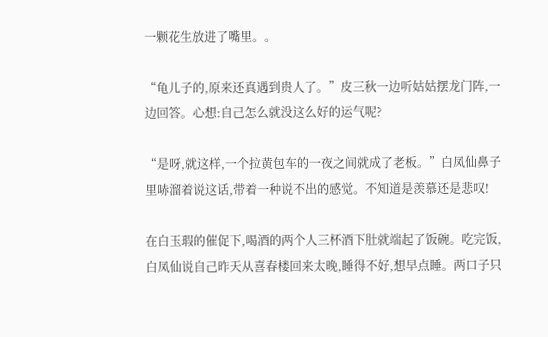一颗花生放进了嘴里。。

“龟儿子的,原来还真遇到贵人了。”皮三秋一边听姑姑摆龙门阵,一边回答。心想:自己怎么就没这么好的运气呢?

“是呀,就这样,一个拉黄包车的一夜之间就成了老板。”白凤仙鼻子里哧溜着说这话,带着一种说不出的感觉。不知道是羡慕还是悲叹!

在白玉瑕的催促下,喝酒的两个人三杯酒下肚就端起了饭碗。吃完饭,白凤仙说自己昨天从喜春楼回来太晚,睡得不好,想早点睡。两口子只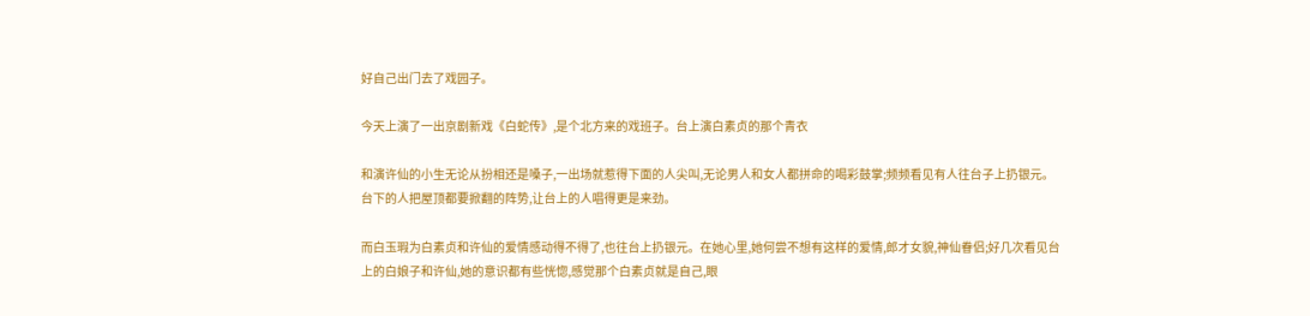好自己出门去了戏园子。

今天上演了一出京剧新戏《白蛇传》,是个北方来的戏班子。台上演白素贞的那个青衣

和演许仙的小生无论从扮相还是嗓子,一出场就惹得下面的人尖叫,无论男人和女人都拼命的喝彩鼓掌;频频看见有人往台子上扔银元。台下的人把屋顶都要掀翻的阵势,让台上的人唱得更是来劲。

而白玉瑕为白素贞和许仙的爱情感动得不得了,也往台上扔银元。在她心里,她何尝不想有这样的爱情,郎才女貌,神仙眷侣;好几次看见台上的白娘子和许仙,她的意识都有些恍惚,感觉那个白素贞就是自己,眼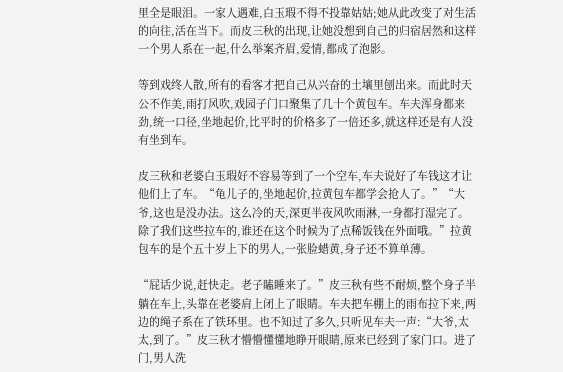里全是眼泪。一家人遇难,白玉瑕不得不投靠姑姑;她从此改变了对生活的向往,活在当下。而皮三秋的出现,让她没想到自己的归宿居然和这样一个男人系在一起,什么举案齐眉,爱情,都成了泡影。

等到戏终人散,所有的看客才把自己从兴奋的土壤里刨出来。而此时天公不作美,雨打风吹,戏园子门口聚集了几十个黄包车。车夫浑身都来劲,统一口径,坐地起价,比平时的价格多了一倍还多,就这样还是有人没有坐到车。

皮三秋和老婆白玉瑕好不容易等到了一个空车,车夫说好了车钱这才让他们上了车。“龟儿子的,坐地起价,拉黄包车都学会抢人了。”“大爷,这也是没办法。这么冷的天,深更半夜风吹雨淋,一身都打湿完了。除了我们这些拉车的,谁还在这个时候为了点稀饭钱在外面哦。”拉黄包车的是个五十岁上下的男人,一张脸蜡黄,身子还不算单薄。

“屁话少说,赶快走。老子瞌睡来了。”皮三秋有些不耐烦,整个身子半躺在车上,头靠在老婆肩上闭上了眼睛。车夫把车棚上的雨布拉下来,两边的绳子系在了铁环里。也不知过了多久,只听见车夫一声:“大爷,太太,到了。”皮三秋才懵懵懂懂地睁开眼睛,原来已经到了家门口。进了门,男人洗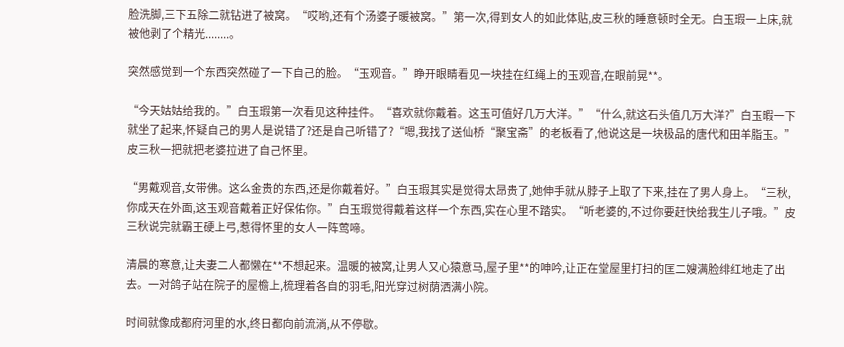脸洗脚,三下五除二就钻进了被窝。“哎哟,还有个汤婆子暖被窝。”第一次,得到女人的如此体贴,皮三秋的睡意顿时全无。白玉瑕一上床,就被他剥了个精光........。

突然感觉到一个东西突然碰了一下自己的脸。“玉观音。”睁开眼睛看见一块挂在红绳上的玉观音,在眼前晃**。

“今天姑姑给我的。”白玉瑕第一次看见这种挂件。“喜欢就你戴着。这玉可值好几万大洋。”“什么,就这石头值几万大洋?”白玉暇一下就坐了起来,怀疑自己的男人是说错了?还是自己听错了?“嗯,我找了送仙桥“聚宝斋”的老板看了,他说这是一块极品的唐代和田羊脂玉。”皮三秋一把就把老婆拉进了自己怀里。

“男戴观音,女带佛。这么金贵的东西,还是你戴着好。”白玉瑕其实是觉得太昂贵了,她伸手就从脖子上取了下来,挂在了男人身上。“三秋,你成天在外面,这玉观音戴着正好保佑你。”白玉瑕觉得戴着这样一个东西,实在心里不踏实。“听老婆的,不过你要赶快给我生儿子哦。”皮三秋说完就霸王硬上弓,惹得怀里的女人一阵莺啼。

清晨的寒意,让夫妻二人都懒在**不想起来。温暖的被窝,让男人又心猿意马,屋子里**的呻吟,让正在堂屋里打扫的匡二嫂满脸绯红地走了出去。一对鸽子站在院子的屋檐上,梳理着各自的羽毛,阳光穿过树荫洒满小院。

时间就像成都府河里的水,终日都向前流淌,从不停歇。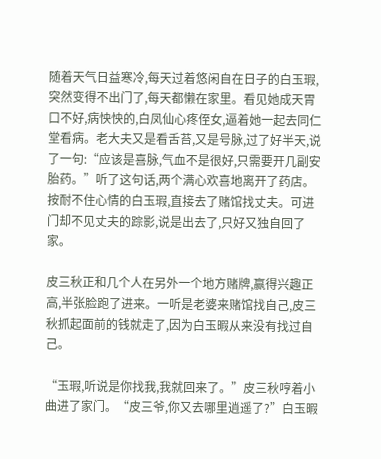随着天气日益寒冷,每天过着悠闲自在日子的白玉瑕,突然变得不出门了,每天都懒在家里。看见她成天胃口不好,病怏怏的,白凤仙心疼侄女,逼着她一起去同仁堂看病。老大夫又是看舌苔,又是号脉,过了好半天,说了一句:“应该是喜脉,气血不是很好,只需要开几副安胎药。”听了这句话,两个满心欢喜地离开了药店。按耐不住心情的白玉瑕,直接去了赌馆找丈夫。可进门却不见丈夫的踪影,说是出去了,只好又独自回了家。

皮三秋正和几个人在另外一个地方赌牌,赢得兴趣正高,半张脸跑了进来。一听是老婆来赌馆找自己,皮三秋抓起面前的钱就走了,因为白玉暇从来没有找过自己。

“玉瑕,听说是你找我,我就回来了。”皮三秋哼着小曲进了家门。“皮三爷,你又去哪里逍遥了?”白玉暇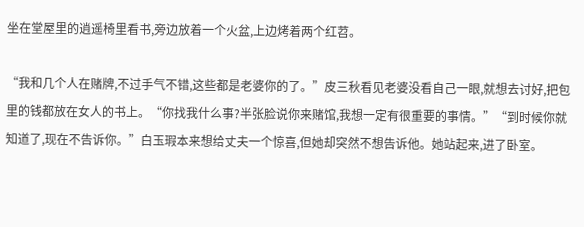坐在堂屋里的逍遥椅里看书,旁边放着一个火盆,上边烤着两个红苕。

“我和几个人在赌牌,不过手气不错,这些都是老婆你的了。”皮三秋看见老婆没看自己一眼,就想去讨好,把包里的钱都放在女人的书上。“你找我什么事?半张脸说你来赌馆,我想一定有很重要的事情。”“到时候你就知道了,现在不告诉你。”白玉瑕本来想给丈夫一个惊喜,但她却突然不想告诉他。她站起来,进了卧室。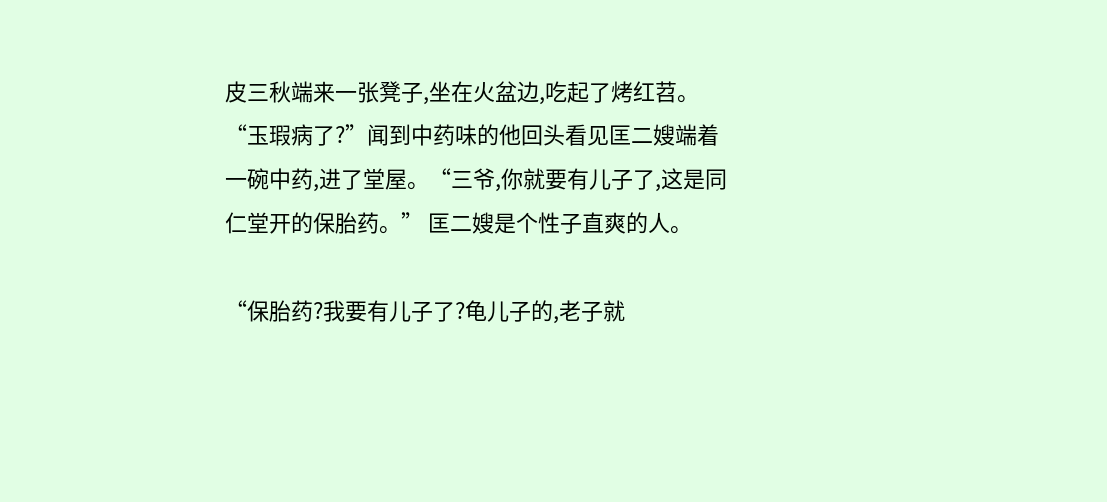皮三秋端来一张凳子,坐在火盆边,吃起了烤红苕。“玉瑕病了?”闻到中药味的他回头看见匡二嫂端着一碗中药,进了堂屋。“三爷,你就要有儿子了,这是同仁堂开的保胎药。” 匡二嫂是个性子直爽的人。

“保胎药?我要有儿子了?龟儿子的,老子就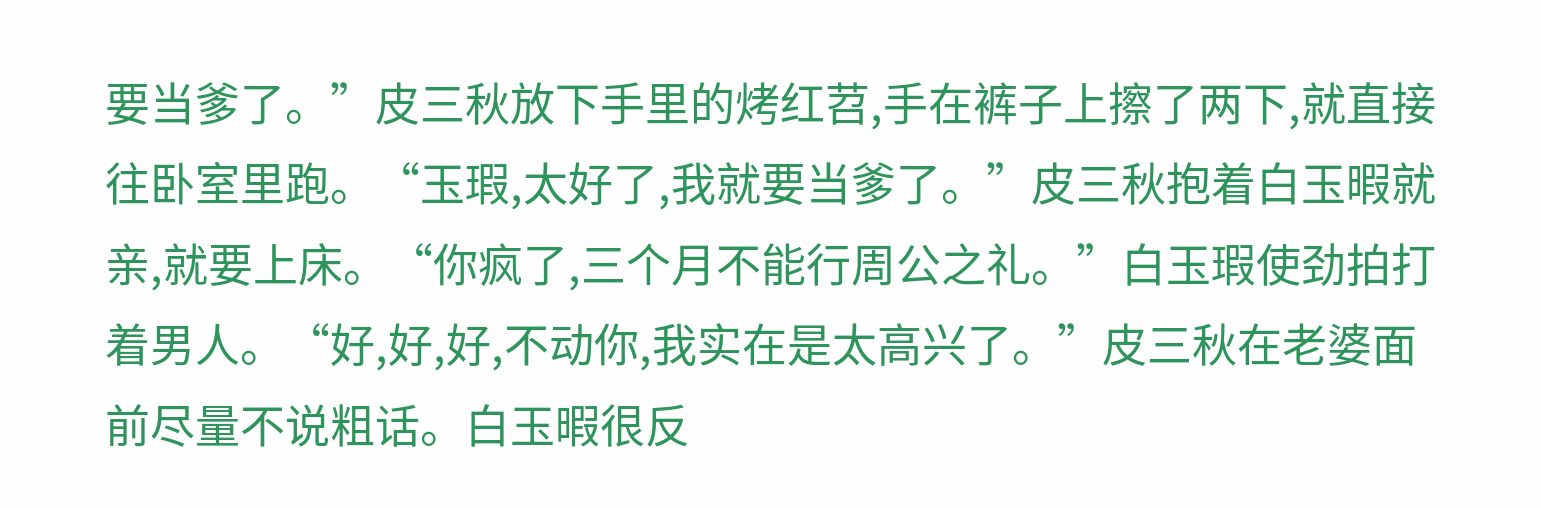要当爹了。”皮三秋放下手里的烤红苕,手在裤子上擦了两下,就直接往卧室里跑。“玉瑕,太好了,我就要当爹了。”皮三秋抱着白玉暇就亲,就要上床。“你疯了,三个月不能行周公之礼。”白玉瑕使劲拍打着男人。“好,好,好,不动你,我实在是太高兴了。”皮三秋在老婆面前尽量不说粗话。白玉暇很反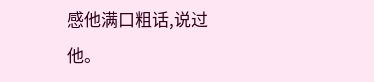感他满口粗话,说过他。